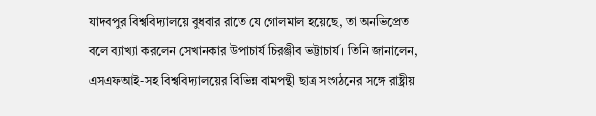যাদবপুর বিশ্ববিদ্যালয়ে বুধবার রাতে যে গোলমাল হয়েছে, তা অনভিপ্রেত বলে ব্যাখ্যা করলেন সেখানকার উপাচার্য চিরঞ্জীব ভট্টাচার্য। তিনি জানালেন, এসএফআই-সহ বিশ্ববিদ্যালয়ের বিভিন্ন বামপন্থী ছাত্র সংগঠনের সঙ্গে রাষ্ট্রীয়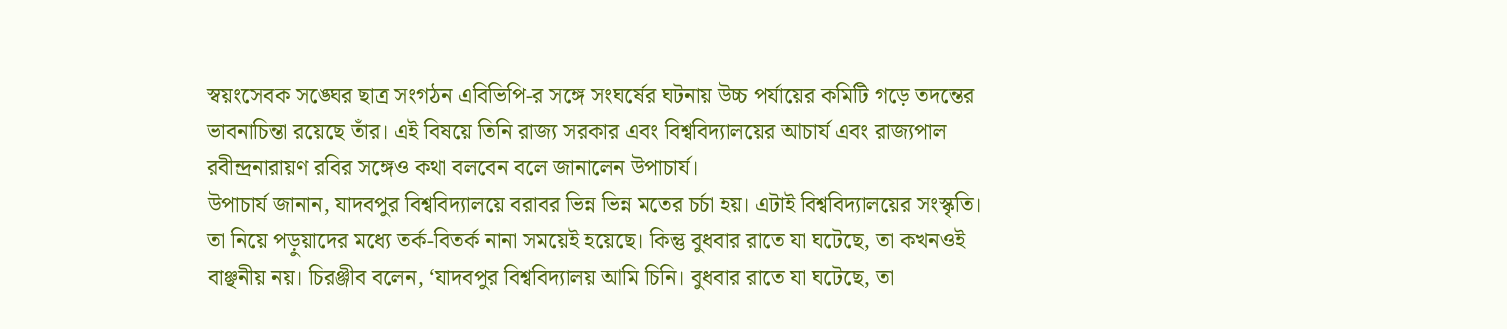স্বয়ংসেবক সঙ্ঘের ছাত্র সংগঠন এবিভিপি-র সঙ্গে সংঘর্ষের ঘটনায় উচ্চ পর্যায়ের কমিটি গড়ে তদন্তের ভাবনাচিন্তা রয়েছে তাঁর। এই বিষয়ে তিনি রাজ্য সরকার এবং বিশ্ববিদ্যালয়ের আচার্য এবং রাজ্যপাল রবীন্দ্রনারায়ণ রবির সঙ্গেও কথা বলবেন বলে জানালেন উপাচার্য।
উপাচার্য জানান, যাদবপুর বিশ্ববিদ্যালয়ে বরাবর ভিন্ন ভিন্ন মতের চর্চা হয়। এটাই বিশ্ববিদ্যালয়ের সংস্কৃতি। তা নিয়ে পড়ুয়াদের মধ্যে তর্ক-বিতর্ক নানা সময়েই হয়েছে। কিন্তু বুধবার রাতে যা ঘটেছে, তা কখনওই বাঞ্ছনীয় নয়। চিরঞ্জীব বলেন, ‘যাদবপুর বিশ্ববিদ্যালয় আমি চিনি। বুধবার রাতে যা ঘটেছে, তা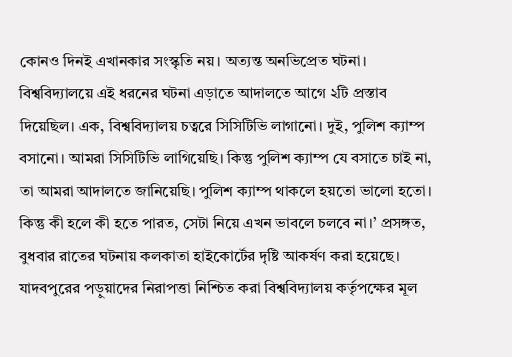কোনও দিনই এখানকার সংস্কৃতি নয়। অত্যন্ত অনভিপ্রেত ঘটনা। বিশ্ববিদ্যালয়ে এই ধরনের ঘটনা এড়াতে আদালতে আগে ২টি প্রস্তাব দিয়েছিল। এক, বিশ্ববিদ্যালয় চত্বরে সিসিটিভি লাগানো। দুই, পুলিশ ক্যাম্প বসানো। আমরা সিসিটিভি লাগিয়েছি। কিন্তু পুলিশ ক্যাম্প যে বসাতে চাই না, তা আমরা আদালতে জানিয়েছি। পুলিশ ক্যাম্প থাকলে হয়তো ভালো হতো। কিন্তু কী হলে কী হতে পারত, সেটা নিয়ে এখন ভাবলে চলবে না।’ প্রসঙ্গত, বুধবার রাতের ঘটনায় কলকাতা হাইকোর্টের দৃষ্টি আকর্ষণ করা হয়েছে।
যাদবপুরের পড়ুয়াদের নিরাপত্তা নিশ্চিত করা বিশ্ববিদ্যালয় কর্তৃপক্ষের মূল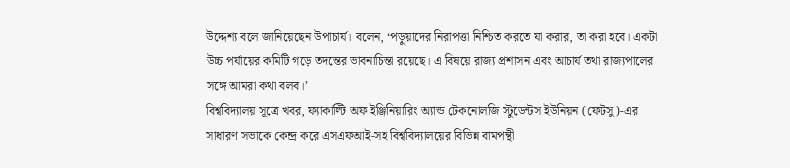উদ্দেশ্য বলে জানিয়েছেন উপাচার্য। বলেন, ‘পড়ুয়াদের নিরাপত্তা নিশ্চিত করতে যা করার, তা করা হবে। একটা উচ্চ পর্যায়ের কমিটি গড়ে তদন্তের ভাবনাচিন্তা রয়েছে। এ বিষয়ে রাজ্য প্রশাসন এবং আচার্য তথা রাজ্যপালের সঙ্গে আমরা কথা বলব।’
বিশ্ববিদ্যালয় সূত্রে খবর, ফ্যাকাল্টি অফ ইঞ্জিনিয়ারিং অ্যান্ড টেকনোলজি স্টুডেন্টস ইউনিয়ন (ফেটসু)-এর সাধারণ সভাকে কেন্দ্র করে এসএফআই-সহ বিশ্ববিদ্যালয়ের বিভিন্ন বামপন্থী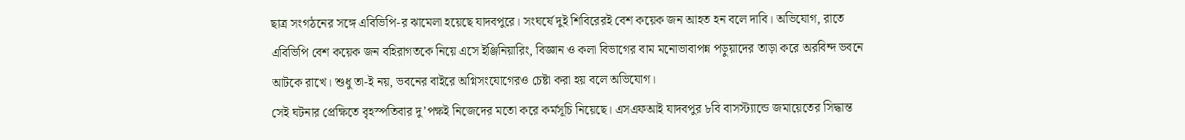ছাত্র সংগঠনের সঙ্গে এবিভিপি-র ঝামেলা হয়েছে যাদবপুরে। সংঘর্ষে দুই শিবিরেরই বেশ কয়েক জন আহত হন বলে দাবি। অভিযোগ, রাতে এবিভিপি বেশ কয়েক জন বহিরাগতকে নিয়ে এসে ইঞ্জিনিয়ারিং, বিজ্ঞান ও কলা বিভাগের বাম মনোভাবাপন্ন পড়ুয়াদের তাড়া করে অরবিন্দ ভবনে আটকে রাখে। শুধু তা-ই নয়, ভবনের বাইরে অগ্নিসংযোগেরও চেষ্টা করা হয় বলে অভিযোগ।
সেই ঘটনার প্রেক্ষিতে বৃহস্পতিবার দু’পক্ষই নিজেদের মতো করে কর্মসূচি নিয়েছে। এসএফআই যাদবপুর ৮বি বাসস্ট্যান্ডে জমায়েতের সিদ্ধান্ত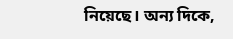নিয়েছে। অন্য দিকে,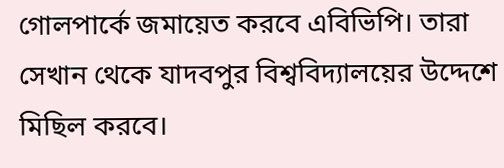গোলপার্কে জমায়েত করবে এবিভিপি। তারা সেখান থেকে যাদবপুর বিশ্ববিদ্যালয়ের উদ্দেশে মিছিল করবে।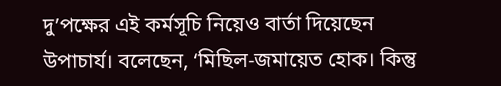দু’পক্ষের এই কর্মসূচি নিয়েও বার্তা দিয়েছেন উপাচার্য। বলেছেন, ‘মিছিল-জমায়েত হোক। কিন্তু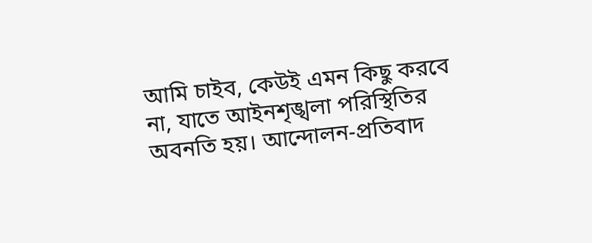আমি চাইব, কেউই এমন কিছু করবে না, যাতে আইনশৃঙ্খলা পরিস্থিতির অবনতি হয়। আন্দোলন-প্রতিবাদ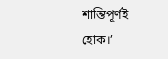শান্তিপূর্ণই হোক।’